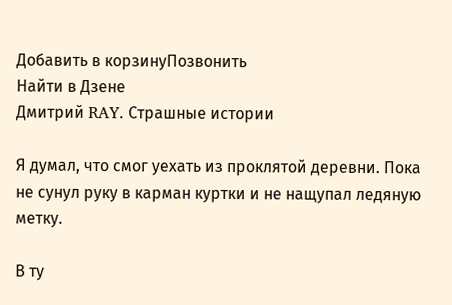Добавить в корзинуПозвонить
Найти в Дзене
Дмитрий RAY. Страшные истории

Я думал, что смог уехать из проклятой деревни. Пока не сунул руку в карман куртки и не нащупал ледяную метку.

В ту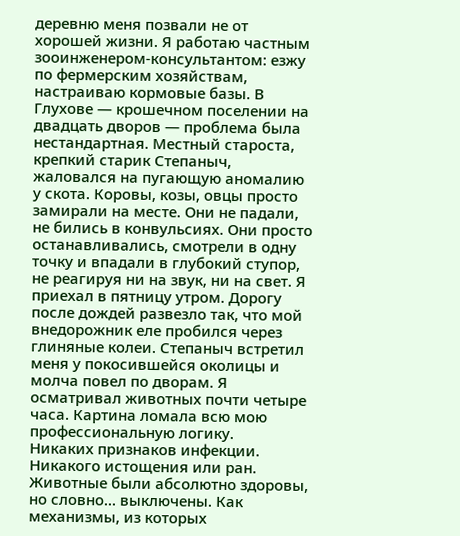деревню меня позвали не от хорошей жизни. Я работаю частным зооинженером-консультантом: езжу по фермерским хозяйствам, настраиваю кормовые базы. В Глухове — крошечном поселении на двадцать дворов — проблема была нестандартная. Местный староста, крепкий старик Степаныч, жаловался на пугающую аномалию у скота. Коровы, козы, овцы просто замирали на месте. Они не падали, не бились в конвульсиях. Они просто останавливались, смотрели в одну точку и впадали в глубокий ступор, не реагируя ни на звук, ни на свет. Я приехал в пятницу утром. Дорогу после дождей развезло так, что мой внедорожник еле пробился через глиняные колеи. Степаныч встретил меня у покосившейся околицы и молча повел по дворам. Я осматривал животных почти четыре часа. Картина ломала всю мою профессиональную логику.
Никаких признаков инфекции. Никакого истощения или ран. Животные были абсолютно здоровы, но словно... выключены. Как механизмы, из которых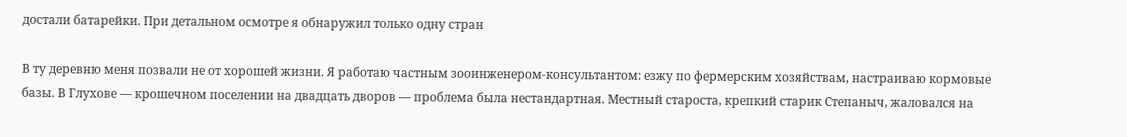достали батарейки. При детальном осмотре я обнаружил только одну стран

В ту деревню меня позвали не от хорошей жизни. Я работаю частным зооинженером-консультантом: езжу по фермерским хозяйствам, настраиваю кормовые базы. В Глухове — крошечном поселении на двадцать дворов — проблема была нестандартная. Местный староста, крепкий старик Степаныч, жаловался на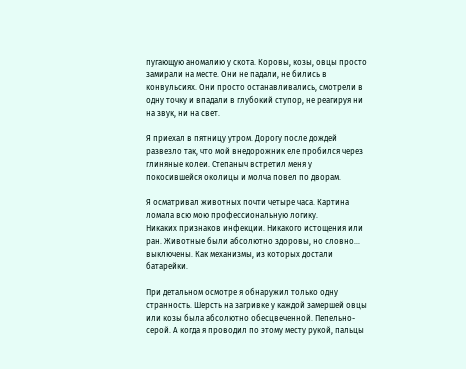пугающую аномалию у скота. Коровы, козы, овцы просто замирали на месте. Они не падали, не бились в конвульсиях. Они просто останавливались, смотрели в одну точку и впадали в глубокий ступор, не реагируя ни на звук, ни на свет.

Я приехал в пятницу утром. Дорогу после дождей развезло так, что мой внедорожник еле пробился через глиняные колеи. Степаныч встретил меня у покосившейся околицы и молча повел по дворам.

Я осматривал животных почти четыре часа. Картина ломала всю мою профессиональную логику.
Никаких признаков инфекции. Никакого истощения или ран. Животные были абсолютно здоровы, но словно... выключены. Как механизмы, из которых достали батарейки.

При детальном осмотре я обнаружил только одну странность. Шерсть на загривке у каждой замершей овцы или козы была абсолютно обесцвеченной. Пепельно-серой. А когда я проводил по этому месту рукой, пальцы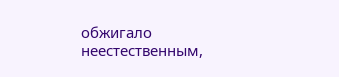обжигало неестественным,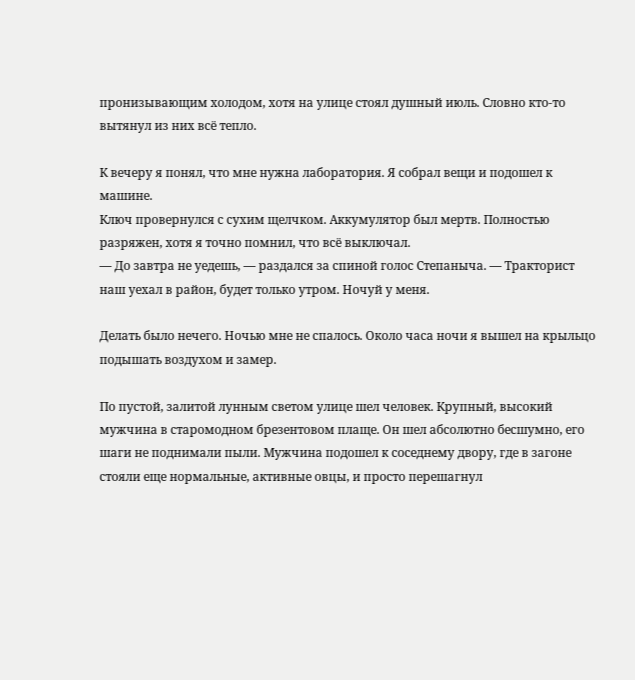пронизывающим холодом, хотя на улице стоял душный июль. Словно кто-то вытянул из них всё тепло.

К вечеру я понял, что мне нужна лаборатория. Я собрал вещи и подошел к машине.
Ключ провернулся с сухим щелчком. Аккумулятор был мертв. Полностью разряжен, хотя я точно помнил, что всё выключал.
— До завтра не уедешь, — раздался за спиной голос Степаныча. — Тракторист наш уехал в район, будет только утром. Ночуй у меня.

Делать было нечего. Ночью мне не спалось. Около часа ночи я вышел на крыльцо подышать воздухом и замер.

По пустой, залитой лунным светом улице шел человек. Крупный, высокий мужчина в старомодном брезентовом плаще. Он шел абсолютно бесшумно, его шаги не поднимали пыли. Мужчина подошел к соседнему двору, где в загоне стояли еще нормальные, активные овцы, и просто перешагнул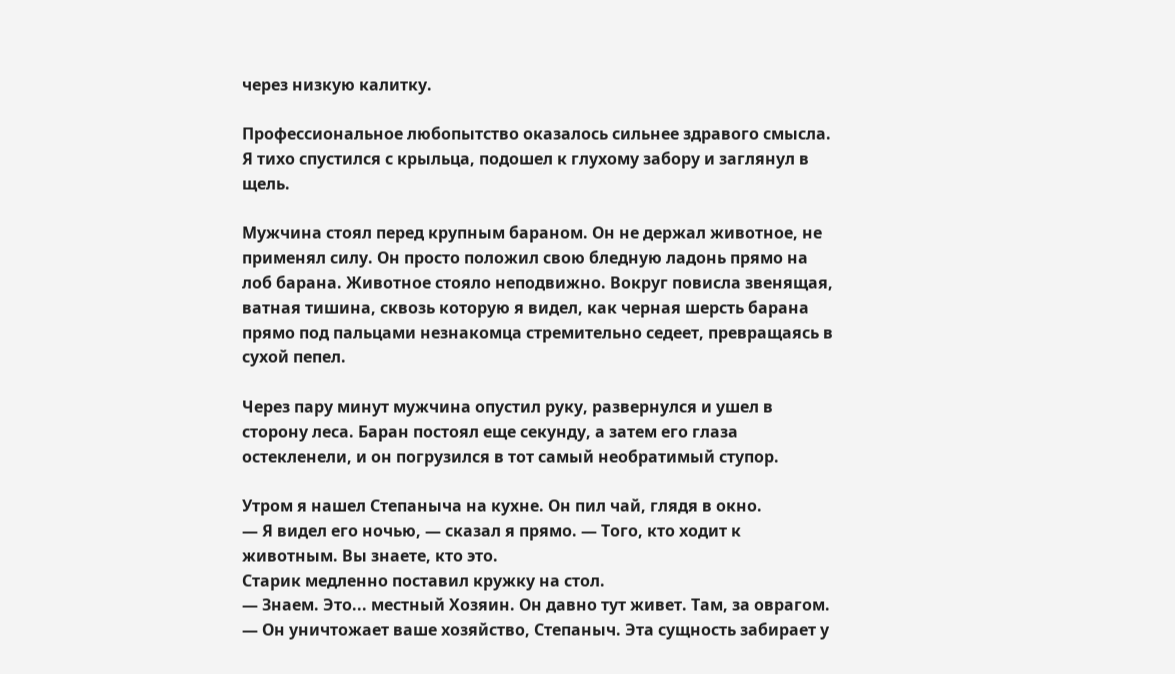через низкую калитку.

Профессиональное любопытство оказалось сильнее здравого смысла. Я тихо спустился с крыльца, подошел к глухому забору и заглянул в щель.

Мужчина стоял перед крупным бараном. Он не держал животное, не применял силу. Он просто положил свою бледную ладонь прямо на лоб барана. Животное стояло неподвижно. Вокруг повисла звенящая, ватная тишина, сквозь которую я видел, как черная шерсть барана прямо под пальцами незнакомца стремительно седеет, превращаясь в сухой пепел.

Через пару минут мужчина опустил руку, развернулся и ушел в сторону леса. Баран постоял еще секунду, а затем его глаза остекленели, и он погрузился в тот самый необратимый ступор.

Утром я нашел Степаныча на кухне. Он пил чай, глядя в окно.
— Я видел его ночью, — сказал я прямо. — Того, кто ходит к животным. Вы знаете, кто это.
Старик медленно поставил кружку на стол.
— Знаем. Это... местный Хозяин. Он давно тут живет. Там, за оврагом.
— Он уничтожает ваше хозяйство, Степаныч. Эта сущность забирает у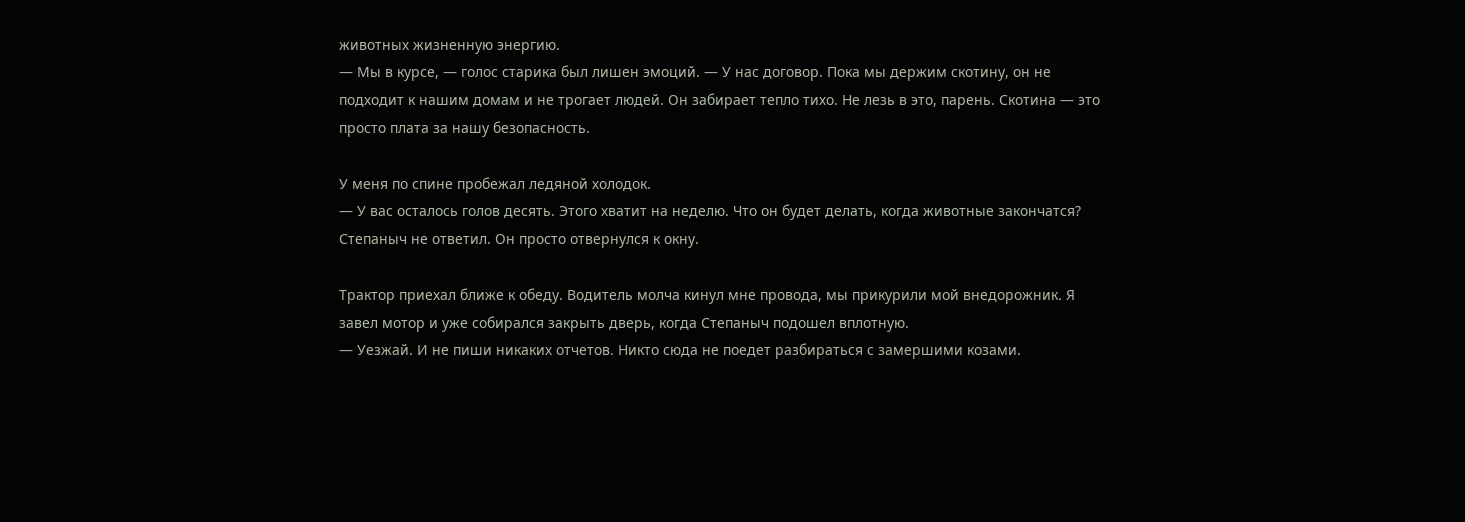животных жизненную энергию.
— Мы в курсе, — голос старика был лишен эмоций. — У нас договор. Пока мы держим скотину, он не подходит к нашим домам и не трогает людей. Он забирает тепло тихо. Не лезь в это, парень. Скотина — это просто плата за нашу безопасность.

У меня по спине пробежал ледяной холодок.
— У вас осталось голов десять. Этого хватит на неделю. Что он будет делать, когда животные закончатся?
Степаныч не ответил. Он просто отвернулся к окну.

Трактор приехал ближе к обеду. Водитель молча кинул мне провода, мы прикурили мой внедорожник. Я завел мотор и уже собирался закрыть дверь, когда Степаныч подошел вплотную.
— Уезжай. И не пиши никаких отчетов. Никто сюда не поедет разбираться с замершими козами.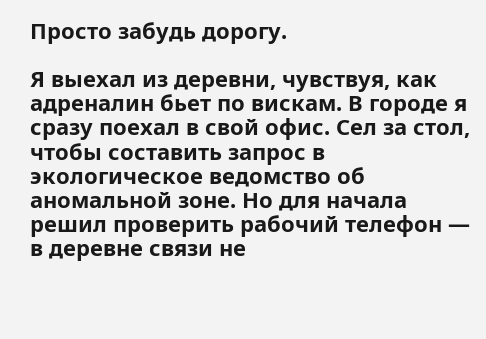Просто забудь дорогу.

Я выехал из деревни, чувствуя, как адреналин бьет по вискам. В городе я сразу поехал в свой офис. Сел за стол, чтобы составить запрос в экологическое ведомство об аномальной зоне. Но для начала решил проверить рабочий телефон — в деревне связи не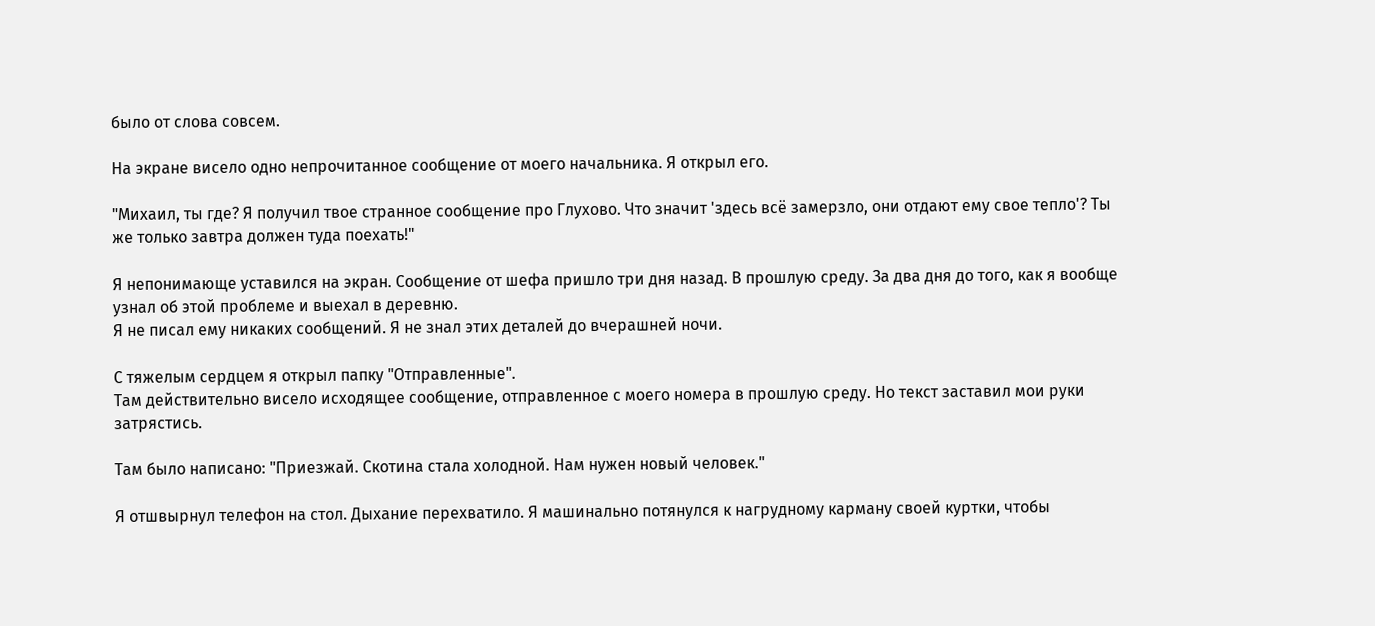было от слова совсем.

На экране висело одно непрочитанное сообщение от моего начальника. Я открыл его.

"Михаил, ты где? Я получил твое странное сообщение про Глухово. Что значит 'здесь всё замерзло, они отдают ему свое тепло'? Ты же только завтра должен туда поехать!"

Я непонимающе уставился на экран. Сообщение от шефа пришло три дня назад. В прошлую среду. За два дня до того, как я вообще узнал об этой проблеме и выехал в деревню.
Я не писал ему никаких сообщений. Я не знал этих деталей до вчерашней ночи.

С тяжелым сердцем я открыл папку "Отправленные".
Там действительно висело исходящее сообщение, отправленное с моего номера в прошлую среду. Но текст заставил мои руки затрястись.

Там было написано: "Приезжай. Скотина стала холодной. Нам нужен новый человек."

Я отшвырнул телефон на стол. Дыхание перехватило. Я машинально потянулся к нагрудному карману своей куртки, чтобы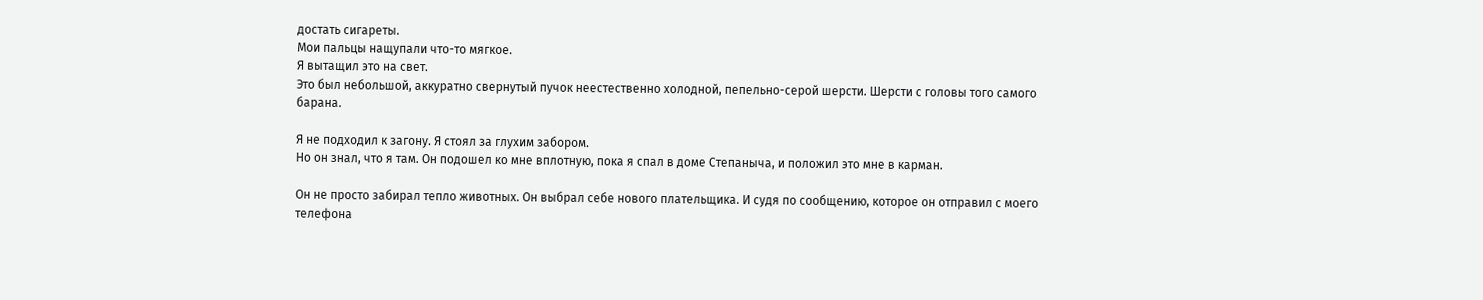достать сигареты.
Мои пальцы нащупали что-то мягкое.
Я вытащил это на свет.
Это был небольшой, аккуратно свернутый пучок неестественно холодной, пепельно-серой шерсти. Шерсти с головы того самого барана.

Я не подходил к загону. Я стоял за глухим забором.
Но он знал, что я там. Он подошел ко мне вплотную, пока я спал в доме Степаныча, и положил это мне в карман.

Он не просто забирал тепло животных. Он выбрал себе нового плательщика. И судя по сообщению, которое он отправил с моего телефона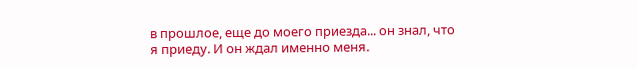в прошлое, еще до моего приезда... он знал, что я приеду. И он ждал именно меня.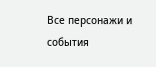Все персонажи и события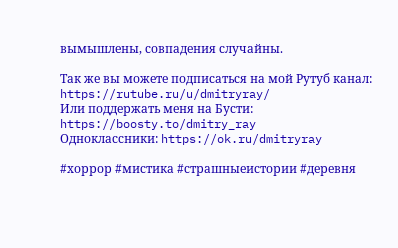вымышлены, совпадения случайны.

Так же вы можете подписаться на мой Рутуб канал: https://rutube.ru/u/dmitryray/
Или поддержать меня на Бусти: https://boosty.to/dmitry_ray
Одноклассники: https://ok.ru/dmitryray

#хоррор #мистика #страшныеистории #деревня